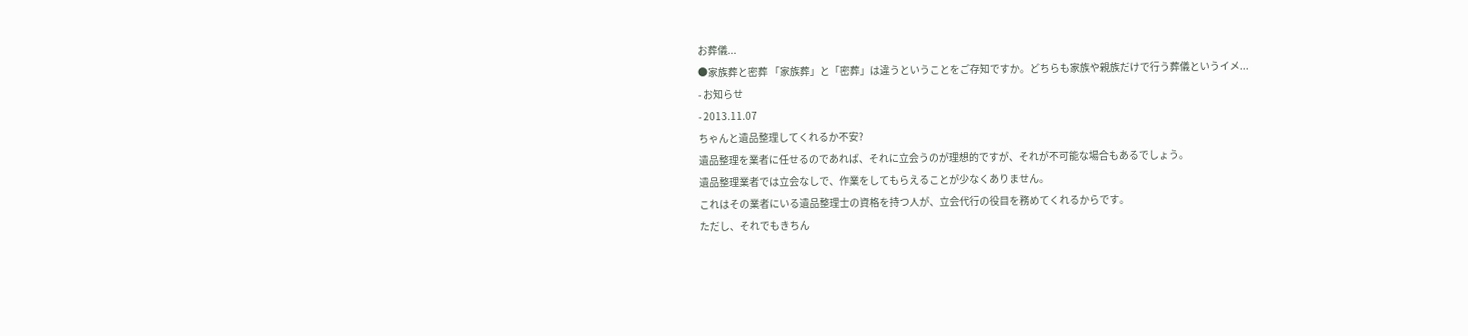お葬儀...
●家族葬と密葬 「家族葬」と「密葬」は違うということをご存知ですか。どちらも家族や親族だけで行う葬儀というイメ...
- お知らせ
- 2013.11.07
ちゃんと遺品整理してくれるか不安?
遺品整理を業者に任せるのであれば、それに立会うのが理想的ですが、それが不可能な場合もあるでしょう。
遺品整理業者では立会なしで、作業をしてもらえることが少なくありません。
これはその業者にいる遺品整理士の資格を持つ人が、立会代行の役目を務めてくれるからです。
ただし、それでもきちん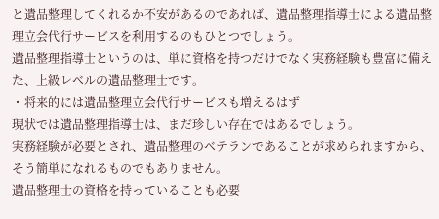と遺品整理してくれるか不安があるのであれば、遺品整理指導士による遺品整理立会代行サービスを利用するのもひとつでしょう。
遺品整理指導士というのは、単に資格を持つだけでなく実務経験も豊富に備えた、上級レベルの遺品整理士です。
・将来的には遺品整理立会代行サービスも増えるはず
現状では遺品整理指導士は、まだ珍しい存在ではあるでしょう。
実務経験が必要とされ、遺品整理のベテランであることが求められますから、そう簡単になれるものでもありません。
遺品整理士の資格を持っていることも必要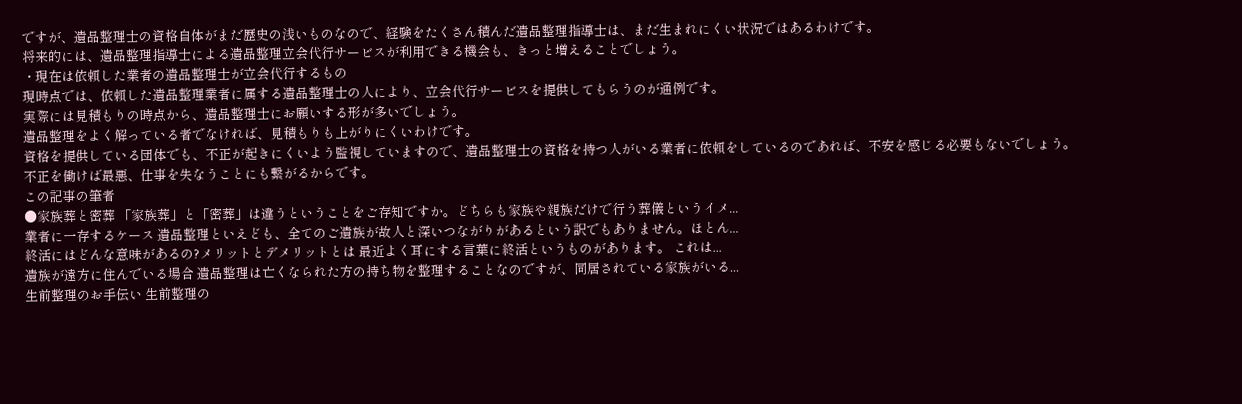ですが、遺品整理士の資格自体がまだ歴史の浅いものなので、経験をたくさん積んだ遺品整理指導士は、まだ生まれにくい状況ではあるわけです。
将来的には、遺品整理指導士による遺品整理立会代行サービスが利用できる機会も、きっと増えることでしょう。
・現在は依頼した業者の遺品整理士が立会代行するもの
現時点では、依頼した遺品整理業者に属する遺品整理士の人により、立会代行サービスを提供してもらうのが通例です。
実際には見積もりの時点から、遺品整理士にお願いする形が多いでしょう。
遺品整理をよく解っている者でなければ、見積もりも上がりにくいわけです。
資格を提供している団体でも、不正が起きにくいよう監視していますので、遺品整理士の資格を持つ人がいる業者に依頼をしているのであれば、不安を感じる必要もないでしょう。
不正を働けば最悪、仕事を失なうことにも繋がるからです。
この記事の筆者
●家族葬と密葬 「家族葬」と「密葬」は違うということをご存知ですか。どちらも家族や親族だけで行う葬儀というイメ...
業者に一存するケース 遺品整理といえども、全てのご遺族が故人と深いつながりがあるという訳でもありません。ほとん...
終活にはどんな意味があるの?メリットとデメリットとは 最近よく耳にする言葉に終活というものがあります。 これは...
遺族が遠方に住んでいる場合 遺品整理は亡くなられた方の持ち物を整理することなのですが、同居されている家族がいる...
生前整理のお手伝い 生前整理の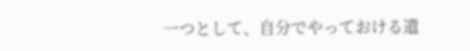一つとして、自分でやっておける遺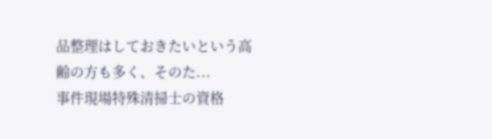品整理はしておきたいという高齢の方も多く、そのた...
事件現場特殊清掃士の資格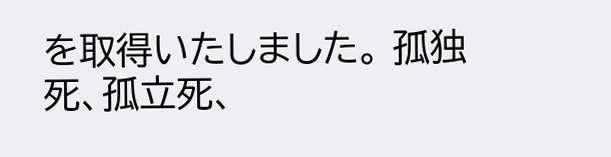を取得いたしました。 孤独死、孤立死、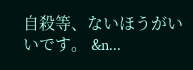自殺等、ないほうがいいです。 &n...